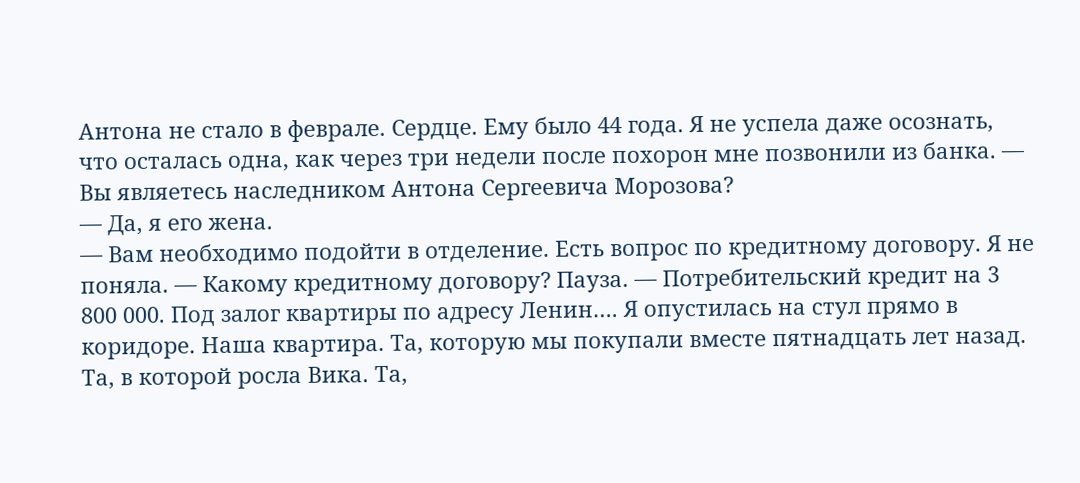Антона не стало в феврале. Сердце. Ему было 44 года. Я не успела даже осознать, что осталась одна, как через три недели после похорон мне позвонили из банка. — Вы являетесь наследником Антона Сергеевича Морозова?
— Да, я его жена.
— Вам необходимо подойти в отделение. Есть вопрос по кредитному договору. Я не поняла. — Какому кредитному договору? Пауза. — Потребительский кредит на 3 800 000. Под залог квартиры по адресу Ленин…. Я опустилась на стул прямо в коридоре. Наша квартира. Та, которую мы покупали вместе пятнадцать лет назад. Та, в которой росла Вика. Та,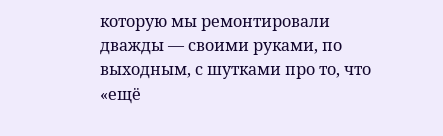которую мы ремонтировали дважды — своими руками, по выходным, с шутками про то, что «ещё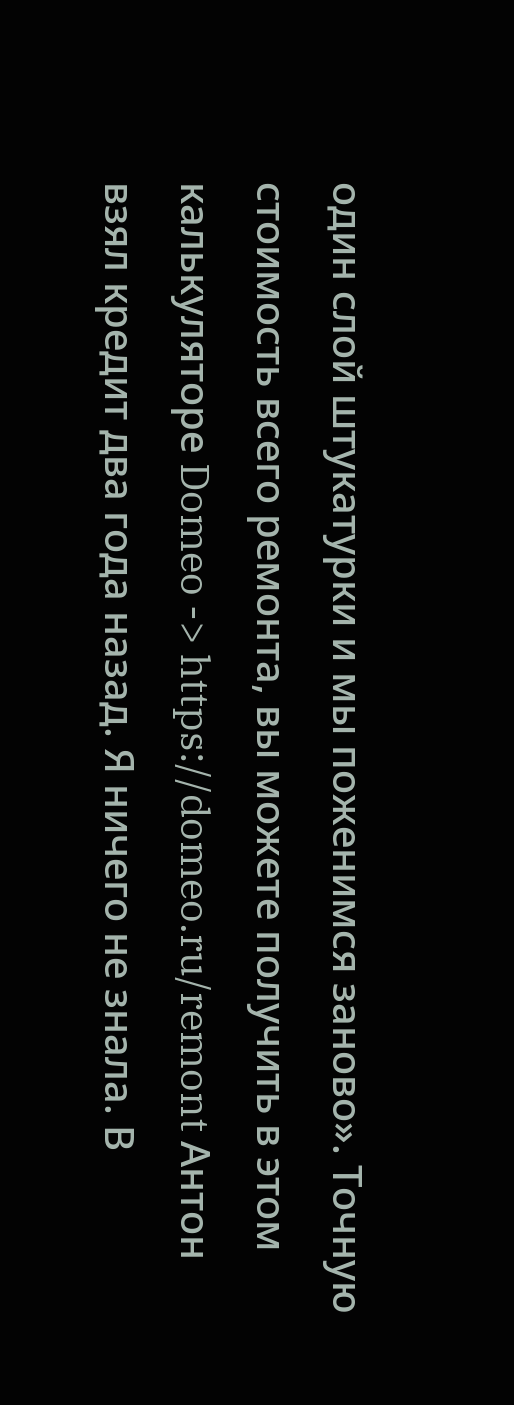один слой штукатурки и мы поженимся заново». Точную стоимость всего ремонта, вы можете получить в этом калькуляторе Domeo -> https://domeo.ru/remont Антон взял кредит два года назад. Я ничего не знала. В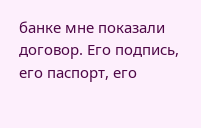банке мне показали договор. Его подпись, его паспорт, его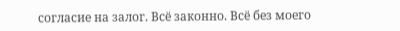согласие на залог. Всё законно. Всё без моего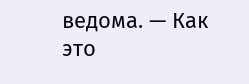ведома. — Как это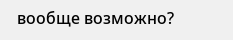вообще возможно?